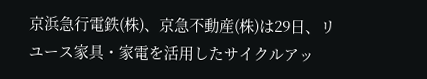京浜急行電鉄(株)、京急不動産(株)は29日、リユース家具・家電を活用したサイクルアッ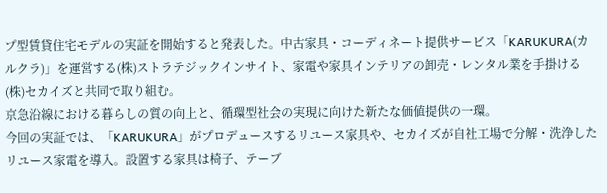プ型賃貸住宅モデルの実証を開始すると発表した。中古家具・コーディネート提供サービス「KARUKURA(カルクラ)」を運営する(株)ストラテジックインサイト、家電や家具インテリアの卸売・レンタル業を手掛ける(株)セカイズと共同で取り組む。
京急沿線における暮らしの質の向上と、循環型社会の実現に向けた新たな価値提供の一環。
今回の実証では、「KARUKURA」がプロデュースするリユース家具や、セカイズが自社工場で分解・洗浄したリユース家電を導入。設置する家具は椅子、テーブ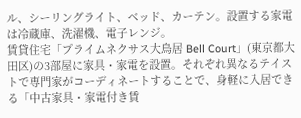ル、シーリングライト、ベッド、カーテン。設置する家電は冷蔵庫、洗濯機、電子レンジ。
賃貸住宅「プライムネクサス大鳥居 Bell Court」(東京都大田区)の3部屋に家具・家電を設置。それぞれ異なるテイストで専門家がコーディネートすることで、身軽に入居できる「中古家具・家電付き賃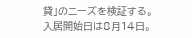貸」のニーズを検証する。
入居開始日は8月14日。